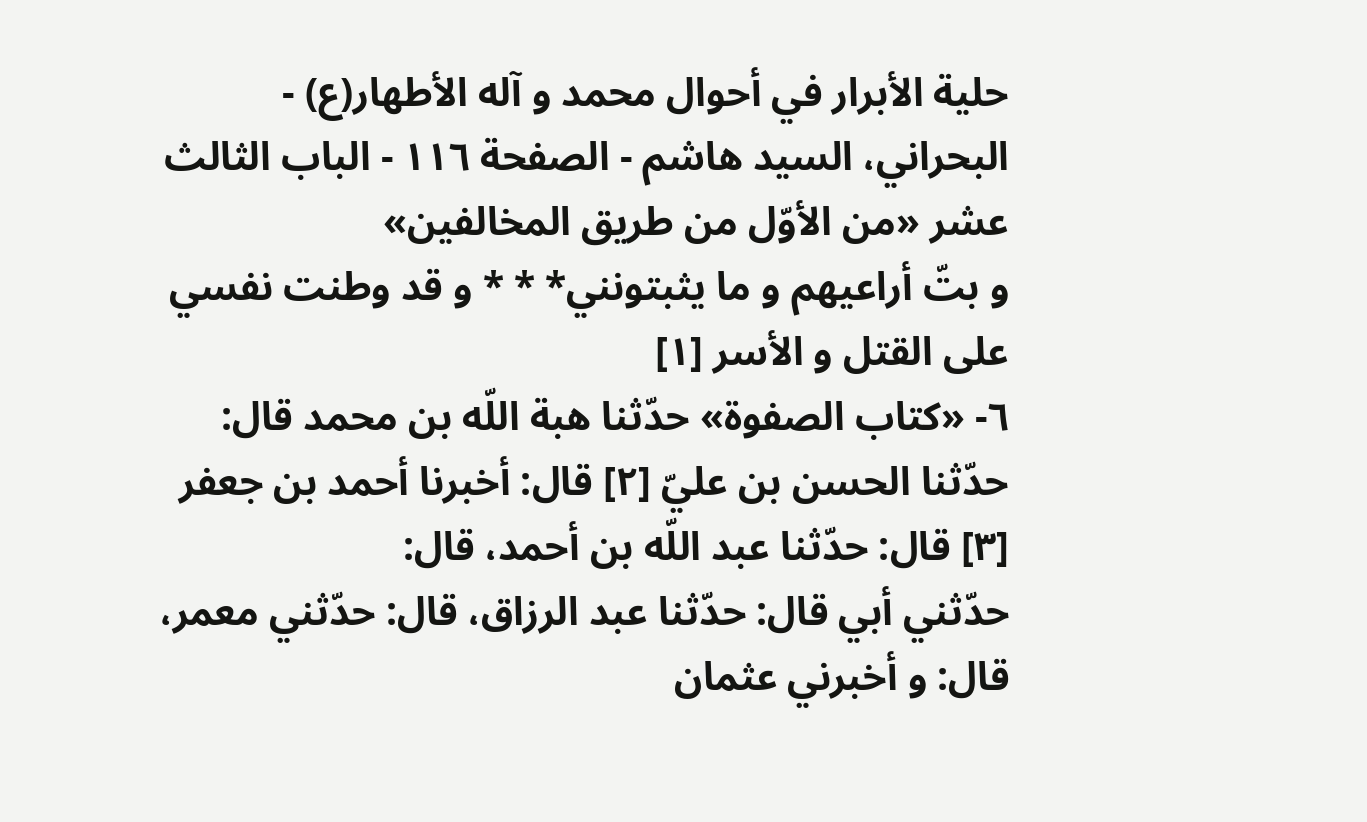حلية الأبرار في أحوال محمد و آله الأطهار(ع) - البحراني، السيد هاشم - الصفحة ١١٦ - الباب الثالث عشر «من الأوّل من طريق المخالفين»
و بتّ أراعيهم و ما يثبتونني* * * و قد وطنت نفسي على القتل و الأسر [١]
٦- «كتاب الصفوة» حدّثنا هبة اللّه بن محمد قال: حدّثنا الحسن بن عليّ [٢] قال: أخبرنا أحمد بن جعفر [٣] قال: حدّثنا عبد اللّه بن أحمد، قال:
حدّثني أبي قال: حدّثنا عبد الرزاق، قال: حدّثني معمر، قال: و أخبرني عثمان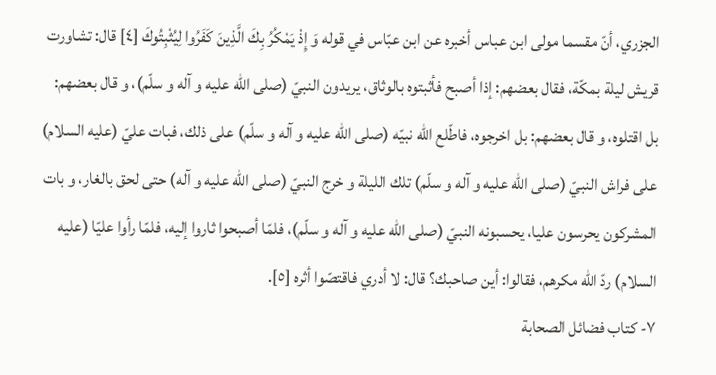الجزري، أنّ مقسما مولى ابن عباس أخبره عن ابن عبّاس في قوله وَ إِذْ يَمْكُرُ بِكَ الَّذِينَ كَفَرُوا لِيُثْبِتُوكَ [٤] قال: تشاورت قريش ليلة بمكّة، فقال بعضهم: إذا أصبح فأثبتوه بالوثاق، يريدون النبيّ (صلى اللّه عليه و آله و سلّم)، و قال بعضهم: بل اقتلوه، و قال بعضهم: بل اخرجوه، فاطّلع اللّه نبيّه (صلى اللّه عليه و آله و سلّم) على ذلك، فبات عليّ (عليه السلام) على فراش النبيّ (صلى اللّه عليه و آله و سلّم) تلك الليلة و خرج النبيّ (صلى اللّه عليه و آله) حتى لحق بالغار، و بات المشركون يحرسون عليا، يحسبونه النبيّ (صلى اللّه عليه و آله و سلّم)، فلمّا أصبحوا ثاروا إليه، فلمّا رأوا عليّا (عليه السلام) ردّ اللّه مكرهم، فقالوا: أين صاحبك؟ قال: لا أدري فاقتصّوا أثره [٥].
٧- كتاب فضائل الصحابة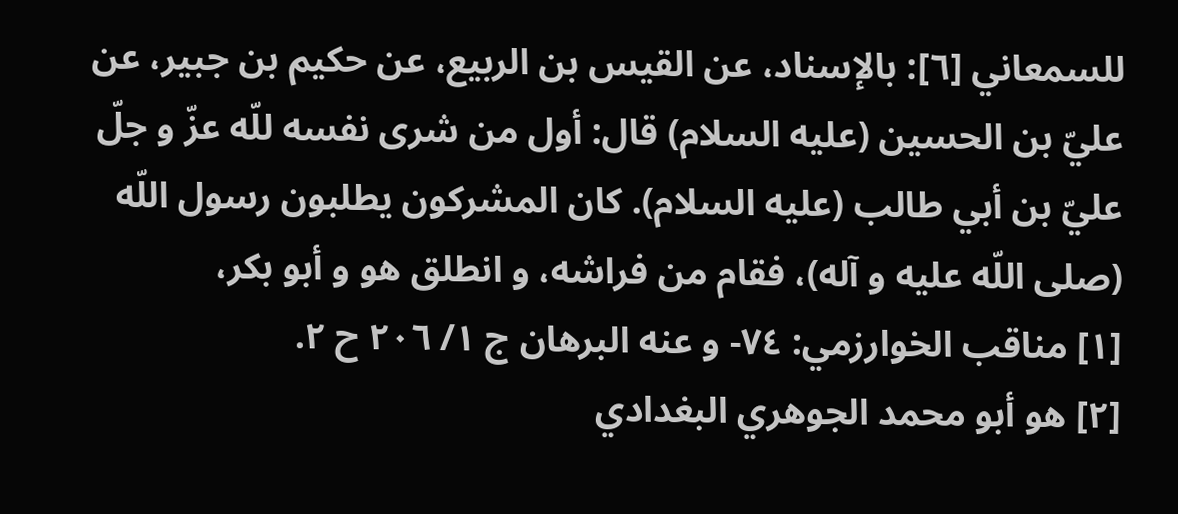للسمعاني [٦]: بالإسناد، عن القيس بن الربيع، عن حكيم بن جبير، عن عليّ بن الحسين (عليه السلام) قال: أول من شرى نفسه للّه عزّ و جلّ عليّ بن أبي طالب (عليه السلام). كان المشركون يطلبون رسول اللّه (صلى اللّه عليه و آله)، فقام من فراشه، و انطلق هو و أبو بكر،
[١] مناقب الخوارزمي: ٧٤- و عنه البرهان ج ١/ ٢٠٦ ح ٢.
[٢] هو أبو محمد الجوهري البغدادي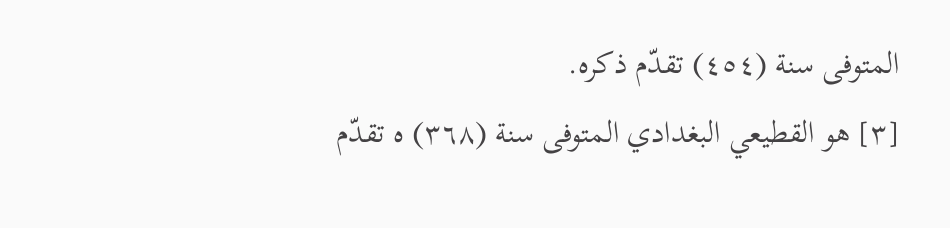المتوفى سنة (٤٥٤) تقدّم ذكره.
[٣] هو القطيعي البغدادي المتوفى سنة (٣٦٨) ه تقدّم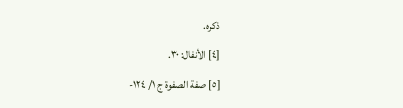ذكره.
[٤] الأنفال: ٣٠.
[٥] صفة الصفوة ج ١/ ١٢٤-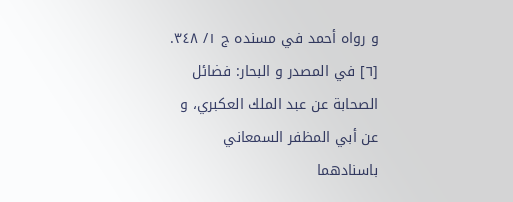و رواه أحمد في مسنده ج ١/ ٣٤٨.
[٦] في المصدر و البحار: فضائل الصحابة عن عبد الملك العكبري، و عن أبي المظفر السمعاني باسنادهما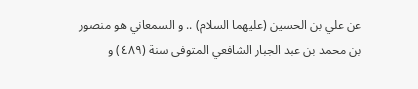عن علي بن الحسين (عليهما السلام) .. و السمعاني هو منصور بن محمد بن عبد الجبار الشافعي المتوفى سنة (٤٨٩) و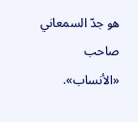هو جدّ السمعاني صاحب «الأنساب».